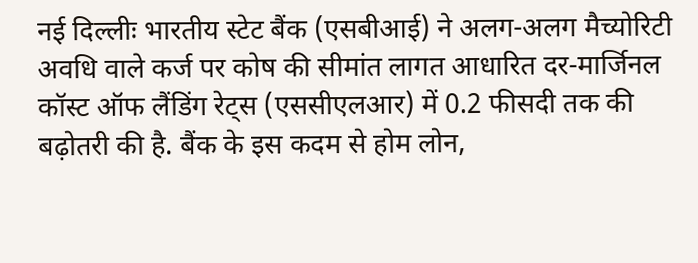नई दिल्लीः भारतीय स्टेट बैंक (एसबीआई) ने अलग-अलग मैच्योरिटी अवधि वाले कर्ज पर कोष की सीमांत लागत आधारित दर-मार्जिनल कॉस्ट ऑफ लैंडिंग रेट्स (एससीएलआर) में 0.2 फीसदी तक की बढ़ोतरी की है. बैंक के इस कदम से होम लोन,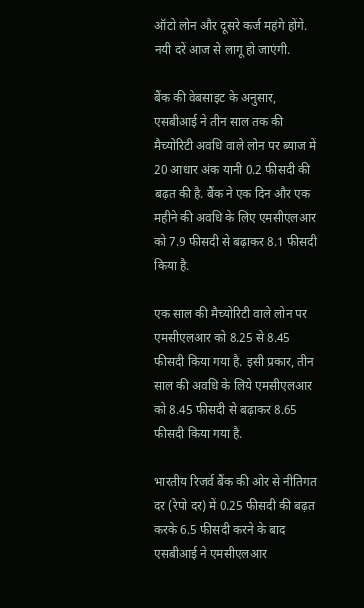ऑटो लोन और दूसरे कर्ज महंगे होंगे. नयी दरें आज से लागू हो जाएंगी.

बैंक की वेबसाइट के अनुसार, एसबीआई ने तीन साल तक की मैच्योरिटी अवधि वाले लोन पर ब्याज में 20 आधार अंक यानी 0.2 फीसदी की बढ़त की है. बैंक ने एक दिन और एक महीने की अवधि के लिए एमसीएलआर को 7.9 फीसदी से बढ़ाकर 8.1 फीसदी किया है.

एक साल की मैच्योरिटी वाले लोन पर एमसीएलआर को 8.25 से 8.45 फीसदी किया गया है. इसी प्रकार, तीन साल की अवधि के लिये एमसीएलआर को 8.45 फीसदी से बढ़ाकर 8.65 फीसदी किया गया है.

भारतीय रिजर्व बैंक की ओर से नीतिगत दर (रेपो दर) में 0.25 फीसदी की बढ़त करके 6.5 फीसदी करने के बाद एसबीआई ने एमसीएलआर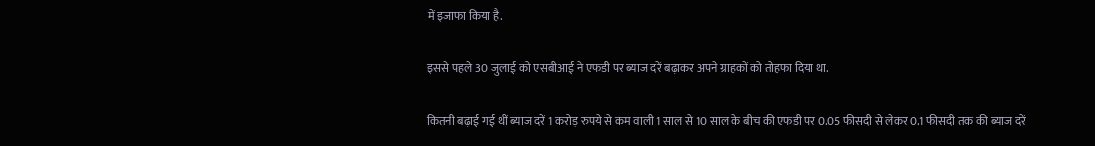में इजाफा किया है.

इससे पहले 30 जुलाई को एसबीआई ने एफडी पर ब्याज दरें बढ़ाकर अपने ग्राहकों को तोहफा दिया था.

कितनी बढ़ाई गई थीं ब्याज दरें 1 करोड़ रुपये से कम वाली 1 साल से 10 साल के बीच की एफडी पर 0.05 फीसदी से लेकर 0.1 फीसदी तक की ब्याज दरें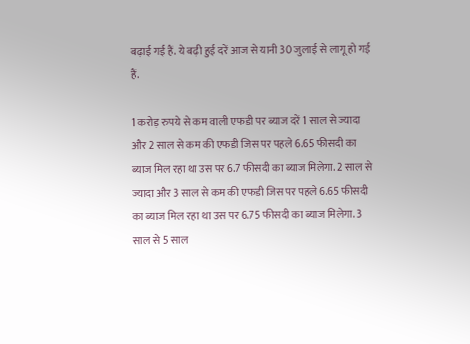बढ़ाई गई हैं. ये बढ़ी हुई दरें आज से यानी 30 जुलाई से लागू हो गई हैं.

1 करोड़ रुपये से कम वाली एफडी पर ब्याज दरें 1 साल से ज्यादा और 2 साल से कम की एफडी जिस पर पहले 6.65 फीसदी का ब्याज मिल रहा था उस पर 6.7 फीसदी का ब्याज मिलेगा. 2 साल से ज्यादा और 3 साल से कम की एफडी जिस पर पहले 6.65 फीसदी का ब्याज मिल रहा था उस पर 6.75 फीसदी का ब्याज मिलेगा. 3 साल से 5 साल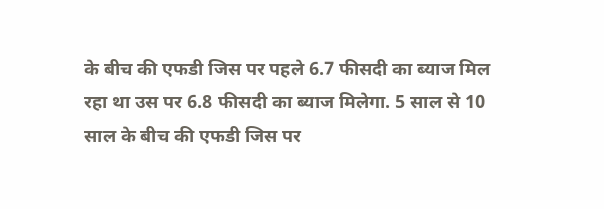के बीच की एफडी जिस पर पहले 6.7 फीसदी का ब्याज मिल रहा था उस पर 6.8 फीसदी का ब्याज मिलेगा. 5 साल से 10 साल के बीच की एफडी जिस पर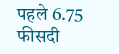पहले 6.75 फीसदी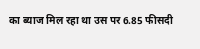का ब्याज मिल रहा था उस पर 6.85 फीसदी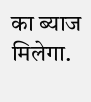का ब्याज मिलेगा.